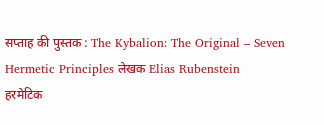सप्ताह की पुस्तक : The Kybalion: The Original – Seven Hermetic Principles लेखक Elias Rubenstein
हरमेटिक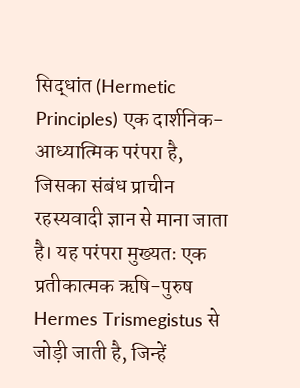सिद्धांत (Hermetic Principles) एक दार्शनिक-आध्यात्मिक परंपरा है, जिसका संबंध प्राचीन रहस्यवादी ज्ञान से माना जाता है। यह परंपरा मुख्यतः एक प्रतीकात्मक ऋषि-पुरुष Hermes Trismegistus से जोड़ी जाती है, जिन्हें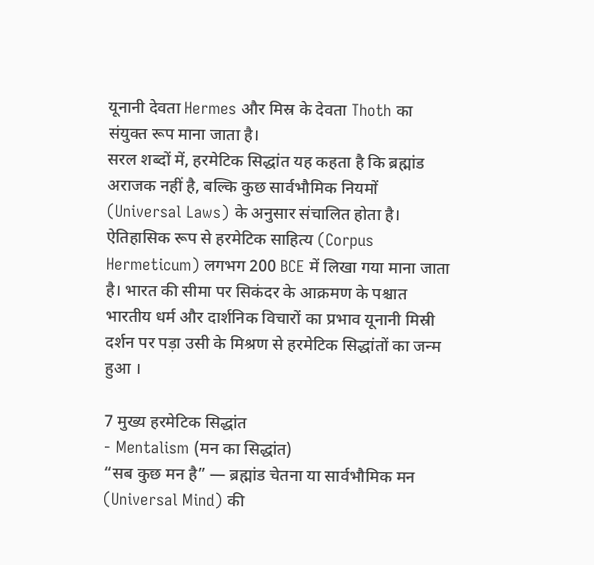यूनानी देवता Hermes और मिस्र के देवता Thoth का संयुक्त रूप माना जाता है।
सरल शब्दों में, हरमेटिक सिद्धांत यह कहता है कि ब्रह्मांड अराजक नहीं है, बल्कि कुछ सार्वभौमिक नियमों (Universal Laws) के अनुसार संचालित होता है।
ऐतिहासिक रूप से हरमेटिक साहित्य (Corpus Hermeticum) लगभग 200 BCE में लिखा गया माना जाता है। भारत की सीमा पर सिकंदर के आक्रमण के पश्चात भारतीय धर्म और दार्शनिक विचारों का प्रभाव यूनानी मिस्री दर्शन पर पड़ा उसी के मिश्रण से हरमेटिक सिद्धांतों का जन्म हुआ ।

7 मुख्य हरमेटिक सिद्धांत
- Mentalism (मन का सिद्धांत)
“सब कुछ मन है” — ब्रह्मांड चेतना या सार्वभौमिक मन (Universal Mind) की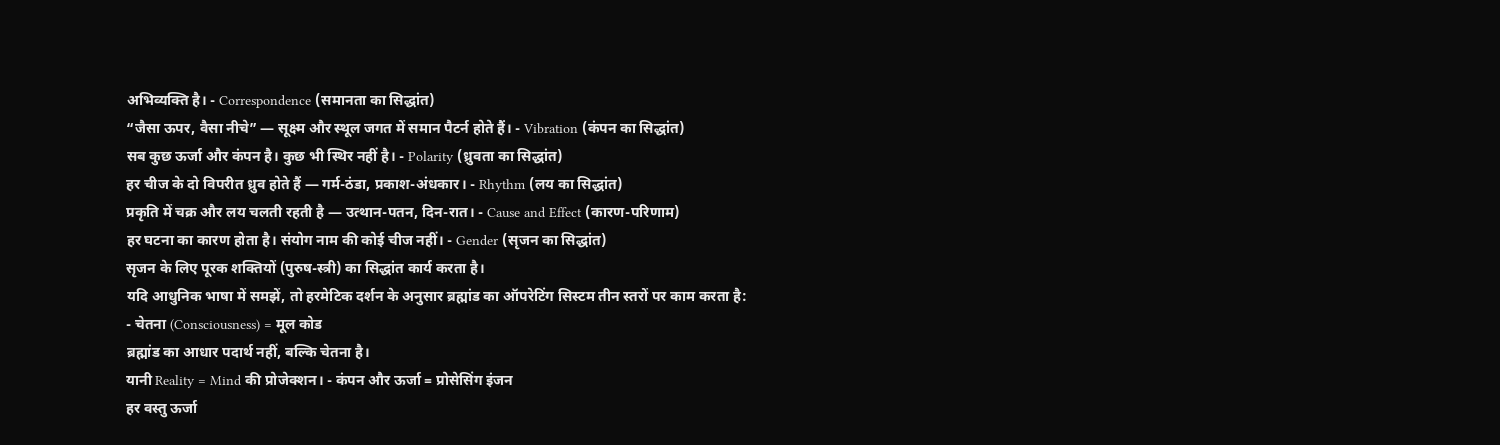अभिव्यक्ति है। - Correspondence (समानता का सिद्धांत)
“जैसा ऊपर, वैसा नीचे” — सूक्ष्म और स्थूल जगत में समान पैटर्न होते हैं। - Vibration (कंपन का सिद्धांत)
सब कुछ ऊर्जा और कंपन है। कुछ भी स्थिर नहीं है। - Polarity (ध्रुवता का सिद्धांत)
हर चीज के दो विपरीत ध्रुव होते हैं — गर्म-ठंडा, प्रकाश-अंधकार। - Rhythm (लय का सिद्धांत)
प्रकृति में चक्र और लय चलती रहती है — उत्थान-पतन, दिन-रात। - Cause and Effect (कारण-परिणाम)
हर घटना का कारण होता है। संयोग नाम की कोई चीज नहीं। - Gender (सृजन का सिद्धांत)
सृजन के लिए पूरक शक्तियों (पुरुष-स्त्री) का सिद्धांत कार्य करता है।
यदि आधुनिक भाषा में समझें, तो हरमेटिक दर्शन के अनुसार ब्रह्मांड का ऑपरेटिंग सिस्टम तीन स्तरों पर काम करता है:
- चेतना (Consciousness) = मूल कोड
ब्रह्मांड का आधार पदार्थ नहीं, बल्कि चेतना है।
यानी Reality = Mind की प्रोजेक्शन। - कंपन और ऊर्जा = प्रोसेसिंग इंजन
हर वस्तु ऊर्जा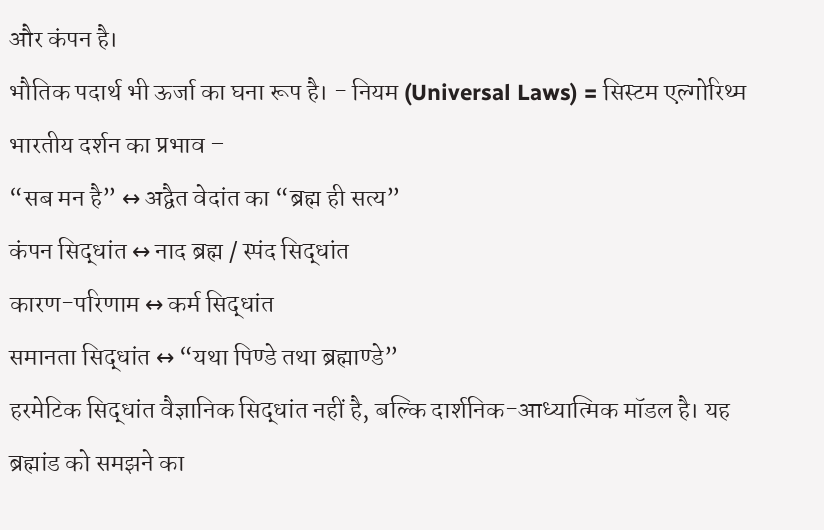और कंपन है।
भौतिक पदार्थ भी ऊर्जा का घना रूप है। - नियम (Universal Laws) = सिस्टम एल्गोरिथ्म
भारतीय दर्शन का प्रभाव –
“सब मन है” ↔ अद्वैत वेदांत का “ब्रह्म ही सत्य”
कंपन सिद्धांत ↔ नाद ब्रह्म / स्पंद सिद्धांत
कारण-परिणाम ↔ कर्म सिद्धांत
समानता सिद्धांत ↔ “यथा पिण्डे तथा ब्रह्माण्डे”
हरमेटिक सिद्धांत वैज्ञानिक सिद्धांत नहीं है, बल्कि दार्शनिक-आध्यात्मिक मॉडल है। यह ब्रह्मांड को समझने का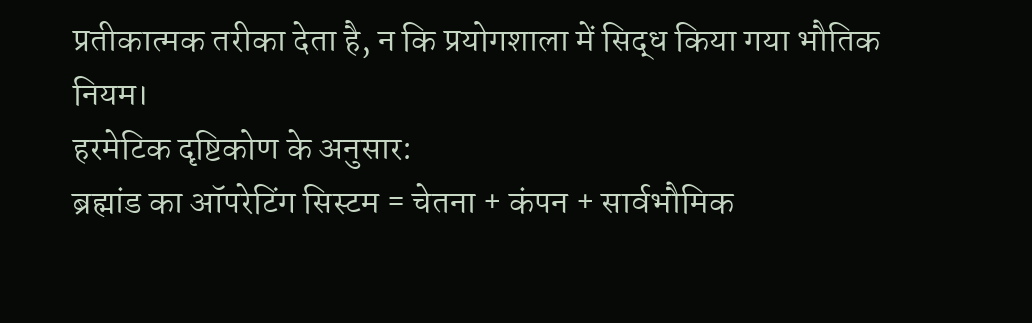प्रतीकात्मक तरीका देता है, न कि प्रयोगशाला में सिद्ध किया गया भौतिक नियम।
हरमेटिक दृष्टिकोण के अनुसार:
ब्रह्मांड का ऑपरेटिंग सिस्टम = चेतना + कंपन + सार्वभौमिक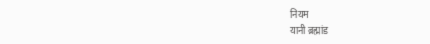नियम
यानी ब्रह्मांड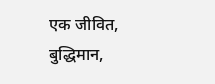एक जीवित, बुद्धिमान,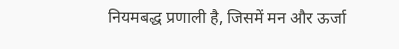नियमबद्ध प्रणाली है, जिसमें मन और ऊर्जा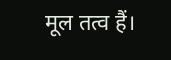मूल तत्व हैं।